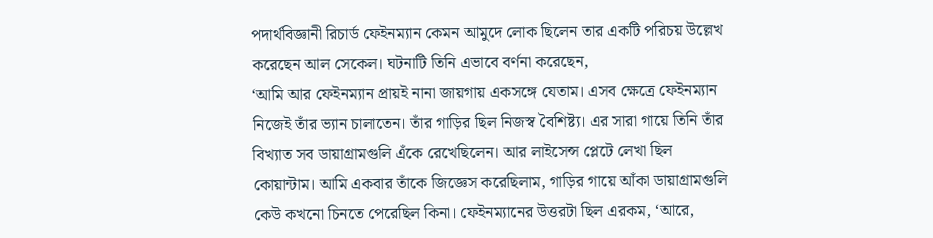পদার্থবিজ্ঞানী রিচার্ড ফেইনম্যান কেমন আমুদে লোক ছিলেন তার একটি পরিচয় উল্লেখ করেছেন আল সেকেল। ঘটনাটি তিনি এভাবে বর্ণনা করেছেন,
‘আমি আর ফেইনম্যান প্রায়ই নানা জায়গায় একসঙ্গে যেতাম। এসব ক্ষেত্রে ফেইনম্যান নিজেই তাঁর ভ্যান চালাতেন। তাঁর গাড়ির ছিল নিজস্ব বৈশিষ্ট্য। এর সারা গায়ে তিনি তাঁর বিখ্যাত সব ডায়াগ্রামগুলি এঁকে রেখেছিলেন। আর লাইসেন্স প্লেটে লেখা ছিল কোয়ান্টাম। আমি একবার তাঁকে জিজ্ঞেস করেছিলাম, গাড়ির গায়ে আঁকা ডায়াগ্রামগুলি কেউ কখনো চিনতে পেরেছিল কিনা। ফেইনম্যানের উত্তরটা ছিল এরকম, ‘আরে,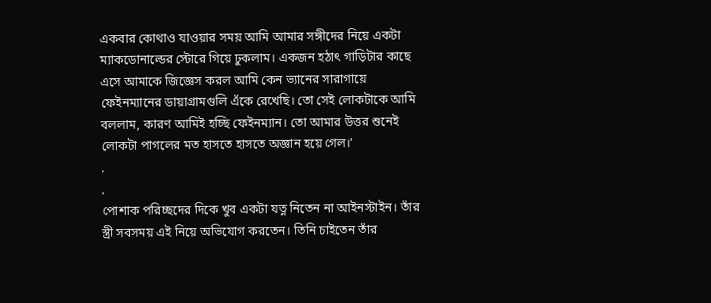একবার কোথাও যাওয়ার সময় আমি আমার সঙ্গীদের নিয়ে একটা ম্যাকডোনাল্ডের স্টোরে গিয়ে ঢুকলাম। একজন হঠাৎ গাড়িটার কাছে এসে আমাকে জিজ্ঞেস করল আমি কেন ভ্যানের সারাগায়ে ফেইনম্যানের ডায়াগ্রামগুলি এঁকে রেখেছি। তো সেই লোকটাকে আমি বললাম, কারণ আমিই হচ্ছি ফেইনম্যান। তো আমার উত্তর শুনেই লোকটা পাগলের মত হাসতে হাসতে অজ্ঞান হয়ে গেল।’
.
.
পোশাক পরিচ্ছদের দিকে খুব একটা যত্ন নিতেন না আইনস্টাইন। তাঁর স্ত্রী সবসময় এই নিয়ে অভিযোগ করতেন। তিনি চাইতেন তাঁর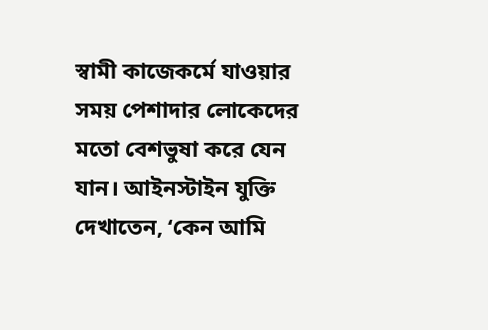স্বামী কাজেকর্মে যাওয়ার সময় পেশাদার লোকেদের মতো বেশভুষা করে যেন যান। আইনস্টাইন যুক্তি দেখাতেন, ‘কেন আমি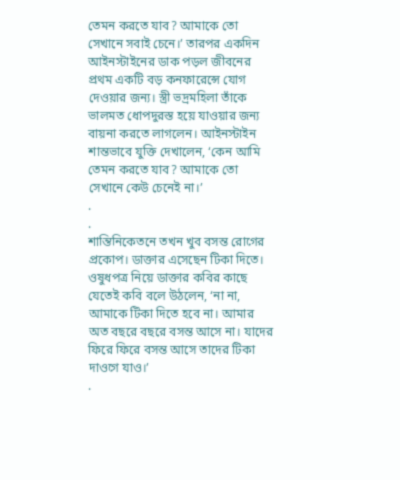তেমন করতে যাব? আমাকে তো সেখানে সবাই চেনে।’ তারপর একদিন আইনস্টাইনের ডাক পড়ল জীবনের প্রথম একটি বড় কনফারেন্সে যোগ দেওয়ার জন্য। স্ত্রী ভদ্রমহিলা তাঁকে ভালমত ধোপদুরস্ত হয়ে যাওয়ার জন্য বায়না করতে লাগলেন। আইনস্টাইন শান্তভাবে যুক্তি দেখালেন, ‘কেন আমি তেমন করতে যাব? আমাকে তো সেখানে কেউ চেনেই না।’
.
.
শান্তিনিকেতনে তখন খুব বসন্ত রোগের প্রকোপ। ডাক্তার এসেছেন টিকা দিতে। ওষুধপত্র নিয়ে ডাক্তার কবির কাছে যেতেই কবি বলে উঠলেন, ‘না না, আমাকে টিকা দিতে হবে না। আমার অত বছরে বছরে বসন্ত আসে না। যাদের ফিরে ফিরে বসন্ত আসে তাদের টিকা দাওগে যাও।’
.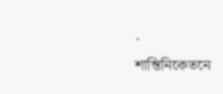.
শান্তিনিকেতনে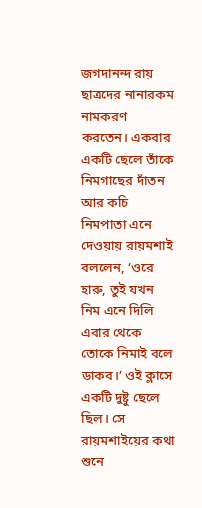জগদানন্দ রায় ছাত্রদের নানারকম নামকরণ করতেন। একবার একটি ছেলে তাঁকে নিমগাছের দাঁতন আর কচি নিমপাতা এনে দেওয়ায় রায়মশাই বললেন, ‘ওরে হারু, তুই যখন নিম এনে দিলি এবার থেকে তোকে নিমাই বলে ডাকব।’ ওই ক্লাসে একটি দুষ্টু ছেলে ছিল। সে রায়মশাইয়ের কথা শুনে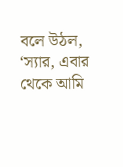বলে উঠল, ‘স্যার, এবার থেকে আমি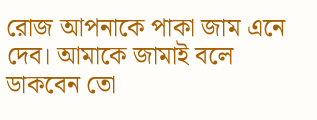রোজ আপনাকে পাকা জাম এনে দেব। আমাকে জামাই বলে ডাকবেন তো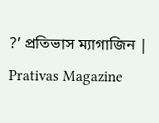?’ প্রতিভাস ম্যাগাজিন | Prativas Magazine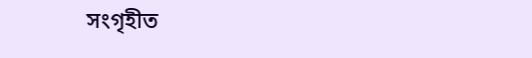সংগৃহীত